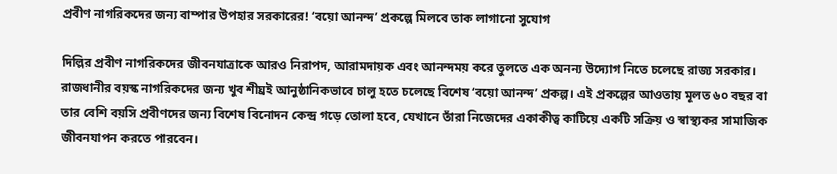প্রবীণ নাগরিকদের জন্য বাম্পার উপহার সরকারের! ‘বয়ো আনন্দ’ প্রকল্পে মিলবে তাক লাগানো সুযোগ

দিল্লির প্রবীণ নাগরিকদের জীবনযাত্রাকে আরও নিরাপদ, আরামদায়ক এবং আনন্দময় করে তুলতে এক অনন্য উদ্যোগ নিতে চলেছে রাজ্য সরকার। রাজধানীর বয়স্ক নাগরিকদের জন্য খুব শীঘ্রই আনুষ্ঠানিকভাবে চালু হতে চলেছে বিশেষ ‘বয়ো আনন্দ’ প্রকল্প। এই প্রকল্পের আওতায় মূলত ৬০ বছর বা তার বেশি বয়সি প্রবীণদের জন্য বিশেষ বিনোদন কেন্দ্র গড়ে তোলা হবে, যেখানে তাঁরা নিজেদের একাকীত্ব কাটিয়ে একটি সক্রিয় ও স্বাস্থ্যকর সামাজিক জীবনযাপন করতে পারবেন।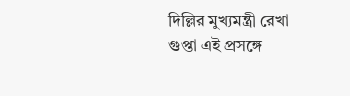দিল্লির মুখ্যমন্ত্রী রেখা গুপ্তা এই প্রসঙ্গে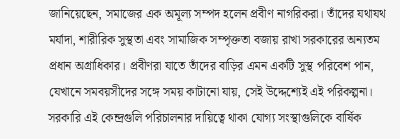জানিয়েছেন, সমাজের এক অমূল্য সম্পদ হলেন প্রবীণ নাগরিকরা। তাঁদের যথাযথ মর্যাদা, শারীরিক সুস্থতা এবং সামাজিক সম্পৃক্ততা বজায় রাখা সরকারের অন্যতম প্রধান অগ্রাধিকার। প্রবীণরা যাতে তাঁদের বাড়ির এমন একটি সুস্থ পরিবেশ পান, যেখানে সমবয়সীদের সঙ্গে সময় কাটানো যায়, সেই উদ্দেশ্যেই এই পরিকল্পনা। সরকারি এই কেন্দ্রগুলি পরিচালনার দায়িত্বে থাকা যোগ্য সংস্থাগুলিকে বার্ষিক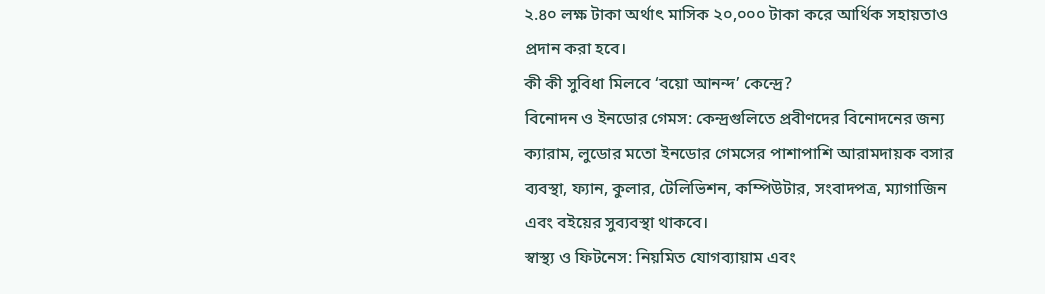২.৪০ লক্ষ টাকা অর্থাৎ মাসিক ২০,০০০ টাকা করে আর্থিক সহায়তাও প্রদান করা হবে।
কী কী সুবিধা মিলবে ‘বয়ো আনন্দ’ কেন্দ্রে?
বিনোদন ও ইনডোর গেমস: কেন্দ্রগুলিতে প্রবীণদের বিনোদনের জন্য ক্যারাম, লুডোর মতো ইনডোর গেমসের পাশাপাশি আরামদায়ক বসার ব্যবস্থা, ফ্যান, কুলার, টেলিভিশন, কম্পিউটার, সংবাদপত্র, ম্যাগাজিন এবং বইয়ের সুব্যবস্থা থাকবে।
স্বাস্থ্য ও ফিটনেস: নিয়মিত যোগব্যায়াম এবং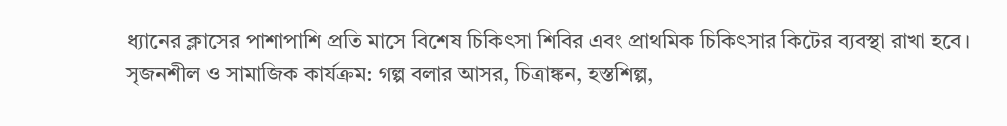ধ্যানের ক্লাসের পাশাপাশি প্রতি মাসে বিশেষ চিকিৎসা শিবির এবং প্রাথমিক চিকিৎসার কিটের ব্যবস্থা রাখা হবে।
সৃজনশীল ও সামাজিক কার্যক্রম: গল্প বলার আসর, চিত্রাঙ্কন, হস্তশিল্প,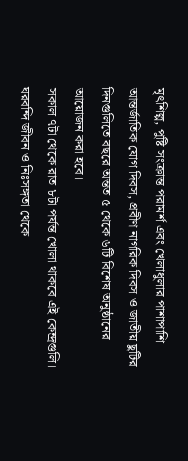মৃৎশিল্প, পুষ্টি সংক্রান্ত পরামর্শ এবং খেলাধুলার পাশাপাশি আন্তর্জাতিক যোগ দিবস, প্রবীণ নাগরিক দিবস ও জাতীয় ছুটির দিনগুলিতে বছরে অন্তত ৫ থেকে ৬টি বিশেষ অনুষ্ঠানের আয়োজন করা হবে।
সকাল ৭টা থেকে রাত ৮টা পর্যন্ত খোলা থাকবে এই কেন্দ্রগুলি। ঘরবন্দি জীবন ও নিঃসঙ্গতা থেকে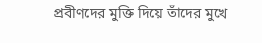প্রবীণদের মুক্তি দিয়ে তাঁদের মুখে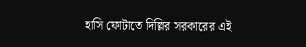হাসি ফোটাতে দিল্লির সরকারের এই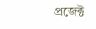প্রজেক্ট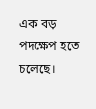এক বড় পদক্ষেপ হতে চলেছে।